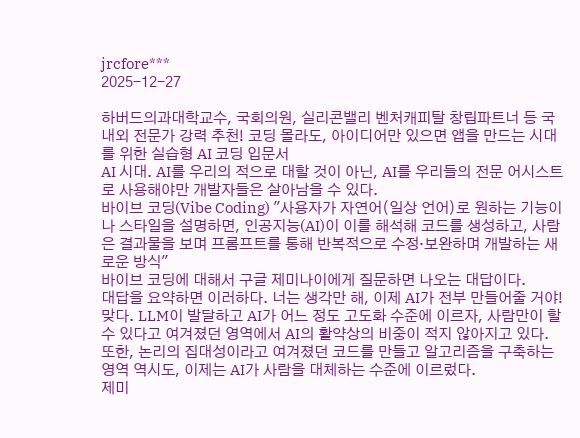jrcfore***
2025-12-27

하버드의과대학교수, 국회의원, 실리콘밸리 벤처캐피탈 창립파트너 등 국내외 전문가 강력 추천! 코딩 몰라도, 아이디어만 있으면 앱을 만드는 시대를 위한 실습형 AI 코딩 입문서
AI 시대. AI를 우리의 적으로 대할 것이 아닌, AI를 우리들의 전문 어시스트로 사용해야만 개발자들은 살아남을 수 있다.
바이브 코딩(Vibe Coding) "사용자가 자연어(일상 언어)로 원하는 기능이나 스타일을 설명하면, 인공지능(AI)이 이를 해석해 코드를 생성하고, 사람은 결과물을 보며 프롬프트를 통해 반복적으로 수정·보완하며 개발하는 새로운 방식"
바이브 코딩에 대해서 구글 제미나이에게 질문하면 나오는 대답이다.
대답을 요약하면 이러하다. 너는 생각만 해, 이제 AI가 전부 만들어줄 거야!
맞다. LLM이 발달하고 AI가 어느 정도 고도화 수준에 이르자, 사람만이 할 수 있다고 여겨졌던 영역에서 AI의 활약상의 비중이 적지 않아지고 있다.
또한, 논리의 집대성이라고 여겨졌던 코드를 만들고 알고리즘을 구축하는 영역 역시도, 이제는 AI가 사람을 대체하는 수준에 이르렀다.
제미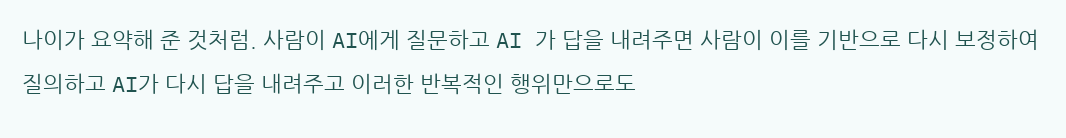나이가 요약해 준 것처럼. 사람이 AI에게 질문하고 AI 가 답을 내려주면 사람이 이를 기반으로 다시 보정하여 질의하고 AI가 다시 답을 내려주고 이러한 반복적인 행위만으로도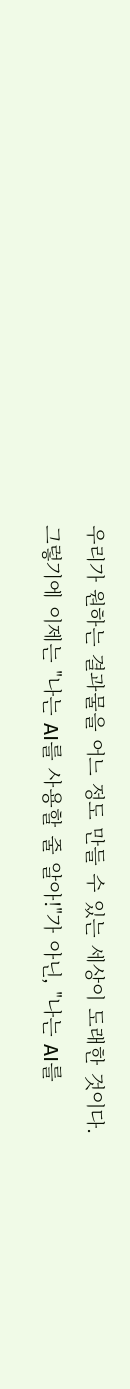우리가 원하는 결과물을 어느 정도 만들 수 있는 세상이 도래한 것이다.
그렇기에 이제는 "나는 AI를 사용할 줄 알아!"가 아닌, "나는 AI를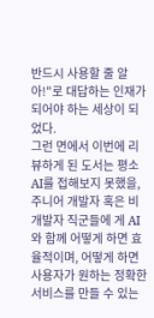반드시 사용할 줄 알아!"로 대답하는 인재가 되어야 하는 세상이 되었다.
그런 면에서 이번에 리뷰하게 된 도서는 평소 AI를 접해보지 못했을, 주니어 개발자 혹은 비 개발자 직군들에 게 AI와 함께 어떻게 하면 효율적이며, 어떻게 하면 사용자가 원하는 정확한 서비스를 만들 수 있는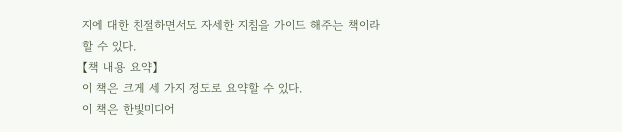지에 대한 친절하면서도 자세한 지침을 가이드 해주는 책이라 할 수 있다.
【책 내용 요약】
이 책은 크게 세 가지 정도로 요약할 수 있다.
이 책은 한빛미디어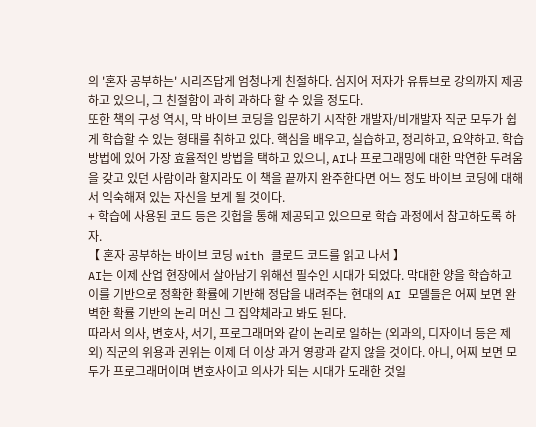의 '혼자 공부하는' 시리즈답게 엄청나게 친절하다. 심지어 저자가 유튜브로 강의까지 제공하고 있으니, 그 친절함이 과히 과하다 할 수 있을 정도다.
또한 책의 구성 역시, 막 바이브 코딩을 입문하기 시작한 개발자/비개발자 직군 모두가 쉽게 학습할 수 있는 형태를 취하고 있다. 핵심을 배우고, 실습하고, 정리하고, 요약하고. 학습 방법에 있어 가장 효율적인 방법을 택하고 있으니, AI나 프로그래밍에 대한 막연한 두려움을 갖고 있던 사람이라 할지라도 이 책을 끝까지 완주한다면 어느 정도 바이브 코딩에 대해서 익숙해져 있는 자신을 보게 될 것이다.
+ 학습에 사용된 코드 등은 깃헙을 통해 제공되고 있으므로 학습 과정에서 참고하도록 하자.
【 혼자 공부하는 바이브 코딩 with 클로드 코드를 읽고 나서 】
AI는 이제 산업 현장에서 살아남기 위해선 필수인 시대가 되었다. 막대한 양을 학습하고 이를 기반으로 정확한 확률에 기반해 정답을 내려주는 현대의 AI 모델들은 어찌 보면 완벽한 확률 기반의 논리 머신 그 집약체라고 봐도 된다.
따라서 의사, 변호사, 서기, 프로그래머와 같이 논리로 일하는 (외과의, 디자이너 등은 제외) 직군의 위용과 귄위는 이제 더 이상 과거 영광과 같지 않을 것이다. 아니, 어찌 보면 모두가 프로그래머이며 변호사이고 의사가 되는 시대가 도래한 것일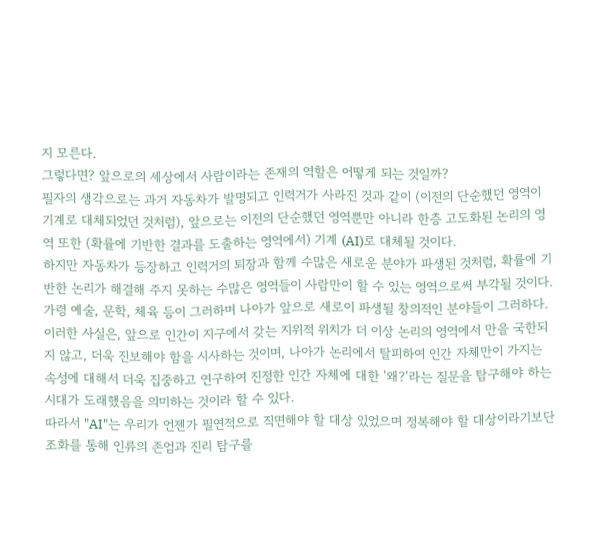지 모른다.
그렇다면? 앞으로의 세상에서 사람이라는 존재의 역할은 어떻게 되는 것일까?
필자의 생각으로는 과거 자동차가 발명되고 인력거가 사라진 것과 같이 (이전의 단순했던 영역이 기계로 대체되었던 것처럼), 앞으로는 이전의 단순했던 영역뿐만 아니라 한층 고도화된 논리의 영역 또한 (확률에 기반한 결과를 도출하는 영역에서) 기계 (AI)로 대체될 것이다.
하지만 자동차가 등장하고 인력거의 퇴장과 함께 수많은 새로운 분야가 파생된 것처럼, 확률에 기반한 논리가 해결해 주지 못하는 수많은 영역들이 사람만이 할 수 있는 영역으로써 부각될 것이다. 가령 예술, 문학, 체육 등이 그러하며 나아가 앞으로 새로이 파생될 창의적인 분야들이 그러하다.
이러한 사실은, 앞으로 인간이 지구에서 갖는 지위적 위치가 더 이상 논리의 영역에서 만을 국한되지 않고, 더욱 진보해야 함을 시사하는 것이며, 나아가 논리에서 탈피하여 인간 자체만이 가지는 속성에 대해서 더욱 집중하고 연구하여 진정한 인간 자체에 대한 '왜?'라는 질문을 탐구해야 하는 시대가 도래했음을 의미하는 것이라 할 수 있다.
따라서 "AI"는 우리가 언젠가 필연적으로 직면해야 할 대상 있었으며 정복해야 할 대상이라기보단 조화를 통해 인류의 존엄과 진리 탐구를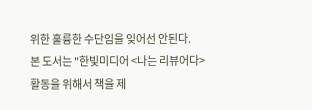위한 훌륭한 수단임을 잊어선 안된다.
본 도서는 "한빛미디어 <나는 리뷰어다> 활동을 위해서 책을 제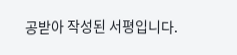공받아 작성된 서평입니다.